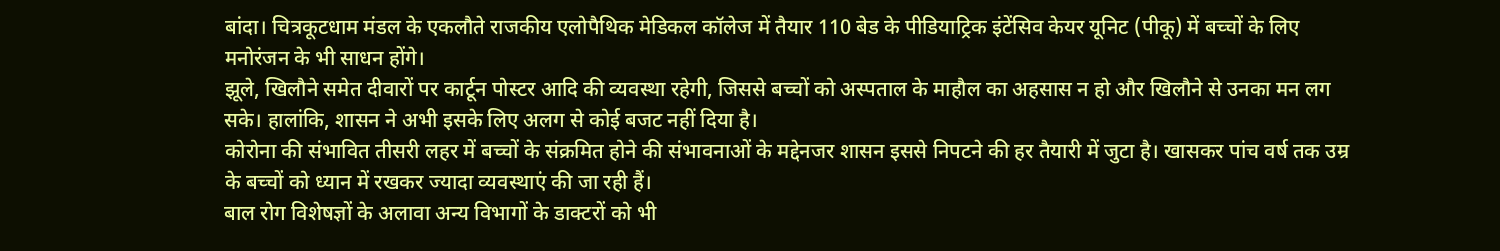बांदा। चित्रकूटधाम मंडल के एकलौते राजकीय एलोपैथिक मेडिकल कॉलेज में तैयार 110 बेड के पीडियाट्रिक इंटेंसिव केयर यूनिट (पीकू) में बच्चों के लिए मनोरंजन के भी साधन होंगे।
झूले, खिलौने समेत दीवारों पर कार्टून पोस्टर आदि की व्यवस्था रहेगी, जिससे बच्चों को अस्पताल के माहौल का अहसास न हो और खिलौने से उनका मन लग सके। हालांकि, शासन ने अभी इसके लिए अलग से कोई बजट नहीं दिया है।
कोरोना की संभावित तीसरी लहर में बच्चों के संक्रमित होने की संभावनाओं के मद्देनजर शासन इससे निपटने की हर तैयारी में जुटा है। खासकर पांच वर्ष तक उम्र के बच्चों को ध्यान में रखकर ज्यादा व्यवस्थाएं की जा रही हैं।
बाल रोग विशेषज्ञों के अलावा अन्य विभागों के डाक्टरों को भी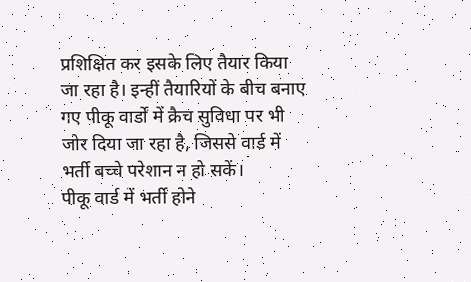प्रशिक्षित कर इसके लिए तैयार किया जा रहा है। इन्हीं तैयारियों के बीच बनाए गए पीकू वार्डों में क्रैच सुविधा पर भी जोर दिया जा रहा है, जिससे वार्ड में भर्ती बच्चे परेशान न हो सकें।
पीकू वार्ड में भर्ती होने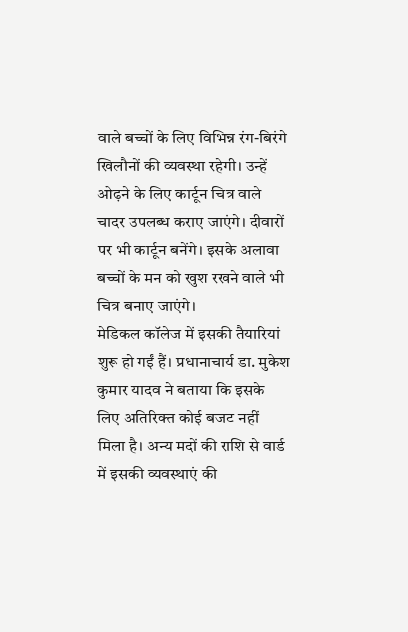वाले बच्चों के लिए विभिन्न रंग-बिरंगे खिलौनों की व्यवस्था रहेगी। उन्हें ओढ़ने के लिए कार्टून चित्र वाले चादर उपलब्ध कराए जाएंगे। दीवारों पर भी कार्टून बनेंगे। इसके अलावा बच्चों के मन को खुश रखने वाले भी चित्र बनाए जाएंगे।
मेडिकल कॉलेज में इसकी तैयारियां शुरू हो गईं हैं। प्रधानाचार्य डा. मुकेश कुमार यादव ने बताया कि इसके लिए अतिरिक्त कोई बजट नहीं मिला है। अन्य मदों की राशि से वार्ड में इसकी व्यवस्थाएं की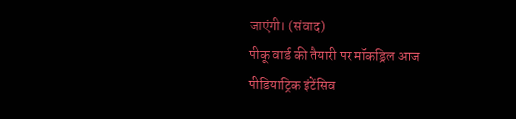जाएंगी। (संवाद)
पीकू वार्ड की तैयारी पर मॉकड्रिल आज
पीडियाट्रिक इंटेंसिव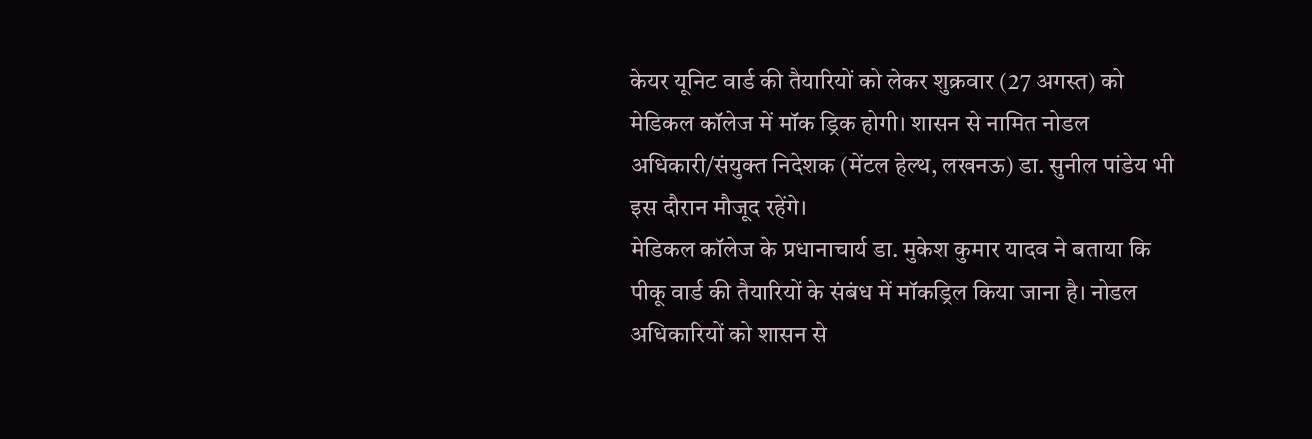केयर यूनिट वार्ड की तैयारियों को लेकर शुक्रवार (27 अगस्त) को मेडिकल कॉलेज में मॉक ड्रिक होगी। शासन से नामित नोडल अधिकारी/संयुक्त निदेशक (मेंटल हेल्थ, लखनऊ) डा. सुनील पांडेय भी इस दौरान मौजूद रहेंगे।
मेडिकल कॉलेज के प्रधानाचार्य डा. मुकेश कुमार यादव ने बताया कि पीकू वार्ड की तैयारियों के संबंध में मॉकड्रिल किया जाना है। नोडल अधिकारियों को शासन से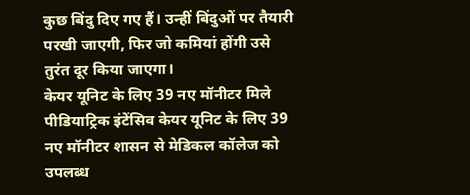कुछ बिंदु दिए गए हैं। उन्हीं बिंदुओं पर तैयारी परखी जाएगी, फिर जो कमियां होंगी उसे तुरंत दूर किया जाएगा।
केयर यूनिट के लिए 39 नए मॉनीटर मिले
पीडियाट्रिक इंटेंसिव केयर यूनिट के लिए 39 नए मॉनीटर शासन से मेडिकल कॉलेज को उपलब्ध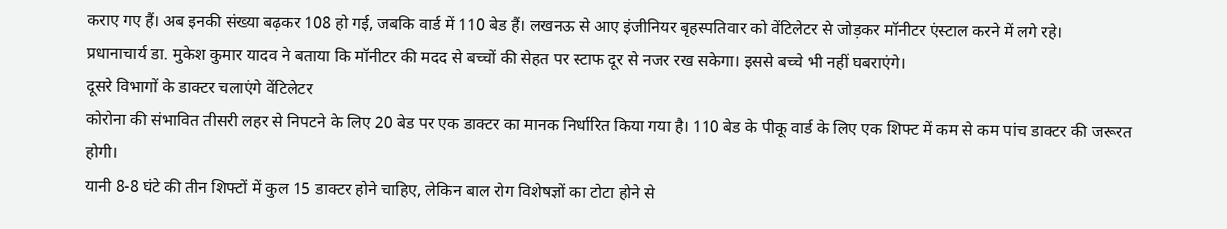कराए गए हैं। अब इनकी संख्या बढ़कर 108 हो गई, जबकि वार्ड में 110 बेड हैं। लखनऊ से आए इंजीनियर बृहस्पतिवार को वेंटिलेटर से जोड़कर मॉनीटर एंस्टाल करने में लगे रहे।
प्रधानाचार्य डा. मुकेश कुमार यादव ने बताया कि मॉनीटर की मदद से बच्चों की सेहत पर स्टाफ दूर से नजर रख सकेगा। इससे बच्चे भी नहीं घबराएंगे।
दूसरे विभागों के डाक्टर चलाएंगे वेंटिलेटर
कोरोना की संभावित तीसरी लहर से निपटने के लिए 20 बेड पर एक डाक्टर का मानक निर्धारित किया गया है। 110 बेड के पीकू वार्ड के लिए एक शिफ्ट में कम से कम पांच डाक्टर की जरूरत होगी।
यानी 8-8 घंटे की तीन शिफ्टों में कुल 15 डाक्टर होने चाहिए, लेकिन बाल रोग विशेषज्ञों का टोटा होने से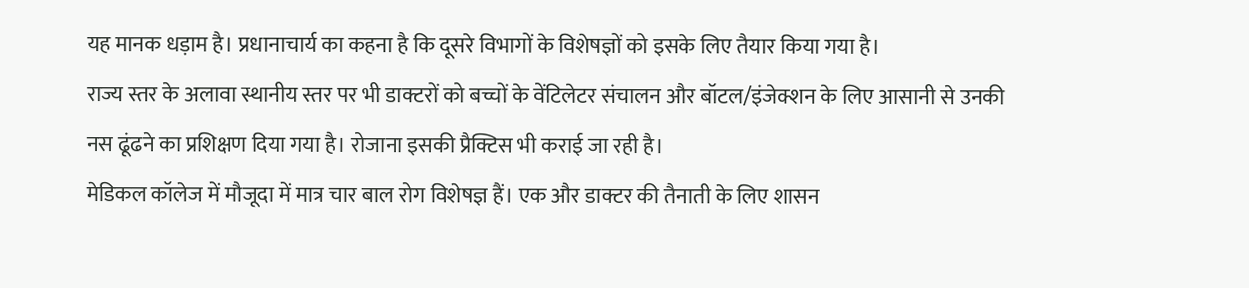यह मानक धड़ाम है। प्रधानाचार्य का कहना है कि दूसरे विभागों के विशेषज्ञों को इसके लिए तैयार किया गया है।
राज्य स्तर के अलावा स्थानीय स्तर पर भी डाक्टरों को बच्चों के वेंटिलेटर संचालन और बॉटल/इंजेक्शन के लिए आसानी से उनकी नस ढूंढने का प्रशिक्षण दिया गया है। रोजाना इसकी प्रैक्टिस भी कराई जा रही है।
मेडिकल कॉलेज में मौजूदा में मात्र चार बाल रोग विशेषज्ञ हैं। एक और डाक्टर की तैनाती के लिए शासन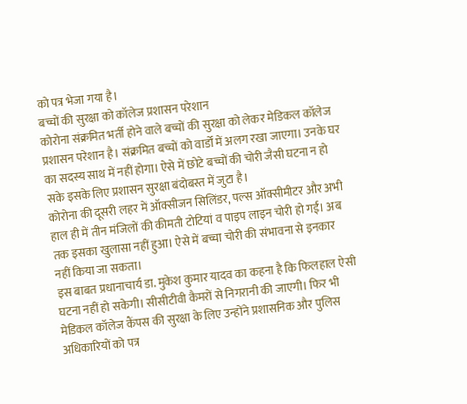को पत्र भेजा गया है।
बच्चों की सुरक्षा को कॉलेज प्रशासन परेशान
कोरोना संक्रमित भर्ती होने वाले बच्चों की सुरक्षा को लेकर मेडिकल कॉलेज प्रशासन परेशान है। संक्रमित बच्चों को वार्डों में अलग रखा जाएगा। उनके घर का सदस्य साथ में नहीं होगा। ऐसे में छोटे बच्चों की चोरी जैसी घटना न हो सके इसके लिए प्रशासन सुरक्षा बंदोबस्त में जुटा है।
कोरोना की दूसरी लहर में ऑक्सीजन सिलिंडर, पल्स ऑक्सीमीटर और अभी हाल ही में तीन मंजिलों की कीमती टोटियां व पाइप लाइन चोरी हो गईं। अब तक इसका खुलासा नहीं हुआ। ऐसे में बच्चा चोरी की संभावना से इनकार नहीं किया जा सकता।
इस बाबत प्रधानाचार्य डा. मुकेश कुमार यादव का कहना है कि फिलहाल ऐसी घटना नहीं हो सकेगी। सीसीटीवी कैमरों से निगरानी की जाएगी। फिर भी मेडिकल कॉलेज कैंपस की सुरक्षा के लिए उन्होंने प्रशासनिक और पुलिस अधिकारियों को पत्र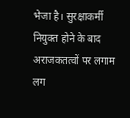भेजा है। सुरक्षाकर्मी नियुक्त होने के बाद अराजकतत्वों पर लगाम लग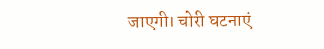जाएगी। चोरी घटनाएं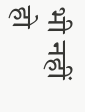भी नहीं हो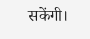सकेंगी।